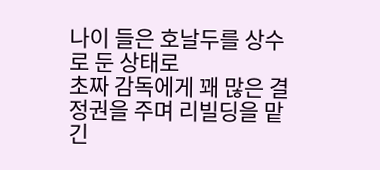나이 들은 호날두를 상수로 둔 상태로
초짜 감독에게 꽤 많은 결정권을 주며 리빌딩을 맡긴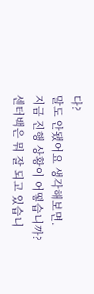다?
말도 안됐어요 생각해보면.
지금 진행 상황이 어떻습니까?
센터백은 뭐 잘 되고 있습니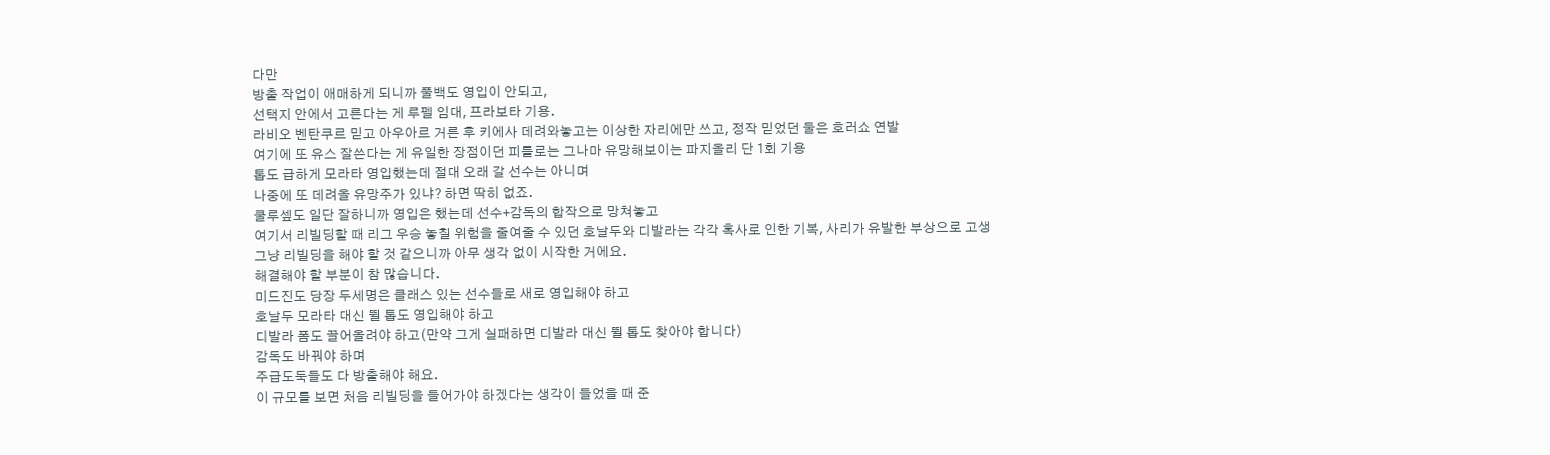다만
방출 작업이 애매하게 되니까 풀백도 영입이 안되고,
선택지 안에서 고른다는 게 루펠 임대, 프라보타 기용.
라비오 벤탄쿠르 믿고 아우아르 거른 후 키에사 데려와놓고는 이상한 자리에만 쓰고, 정작 믿었던 둘은 호러쇼 연발
여기에 또 유스 잘쓴다는 게 유일한 장점이던 피를로는 그나마 유망해보이는 파지올리 단 1회 기용
톱도 급하게 모라타 영입했는데 절대 오래 갈 선수는 아니며
나중에 또 데려올 유망주가 있냐? 하면 딱히 없죠.
쿨루셒도 일단 잘하니까 영입은 했는데 선수+감독의 합작으로 망쳐놓고
여기서 리빌딩할 때 리그 우승 놓칠 위험을 줄여줄 수 있던 호날두와 디발라는 각각 혹사로 인한 기복, 사리가 유발한 부상으로 고생
그냥 리빌딩을 해야 할 것 같으니까 아무 생각 없이 시작한 거에요.
해결해야 할 부분이 참 많습니다.
미드진도 당장 두세명은 클래스 있는 선수들로 새로 영입해야 하고
호날두 모라타 대신 뛸 톱도 영입해야 하고
디발라 폼도 끌어올려야 하고(만약 그게 실패하면 디발라 대신 뛸 톱도 찾아야 합니다)
감독도 바꿔야 하며
주급도둑들도 다 방출해야 해요.
이 규모를 보면 처음 리빌딩을 들어가야 하겠다는 생각이 들었을 때 준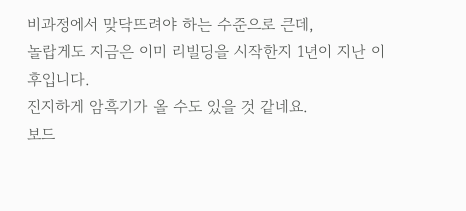비과정에서 맞닥뜨려야 하는 수준으로 큰데,
놀랍게도 지금은 이미 리빌딩을 시작한지 1년이 지난 이후입니다.
진지하게 암흑기가 올 수도 있을 것 같네요.
보드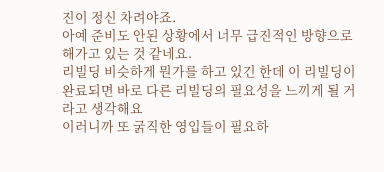진이 정신 차려야죠.
아예 준비도 안된 상황에서 너무 급진적인 방향으로 해가고 있는 것 같네요.
리빌딩 비슷하게 뭔가를 하고 있긴 한데 이 리빌딩이 완료되면 바로 다른 리빌딩의 필요성을 느끼게 될 거라고 생각해요
이러니까 또 굵직한 영입들이 필요하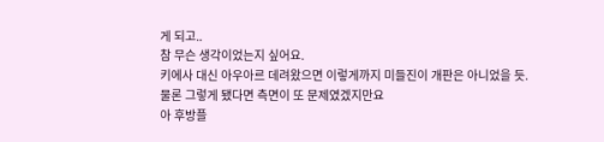게 되고..
참 무슨 생각이었는지 싶어요.
키에사 대신 아우아르 데려왔으면 이렇게까지 미들진이 개판은 아니었을 듯.
물론 그렇게 됐다면 측면이 또 문제였겠지만요
아 후방플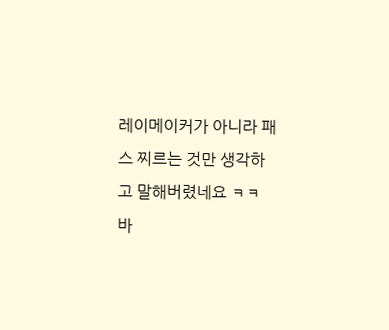레이메이커가 아니라 패스 찌르는 것만 생각하고 말해버렸네요 ㅋㅋ
바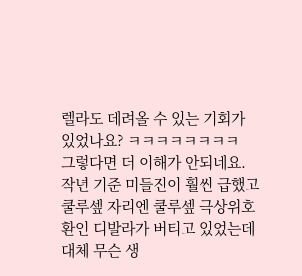렐라도 데려올 수 있는 기회가 있었나요? ㅋㅋㅋㅋㅋㅋㅋㅋ
그렇다면 더 이해가 안되네요.
작년 기준 미들진이 훨씬 급했고 쿨루셒 자리엔 쿨루셒 극상위호환인 디발라가 버티고 있었는데 대체 무슨 생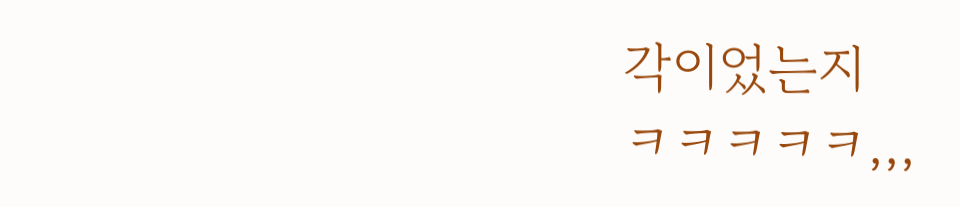각이었는지
ㅋㅋㅋㅋㅋ,,,